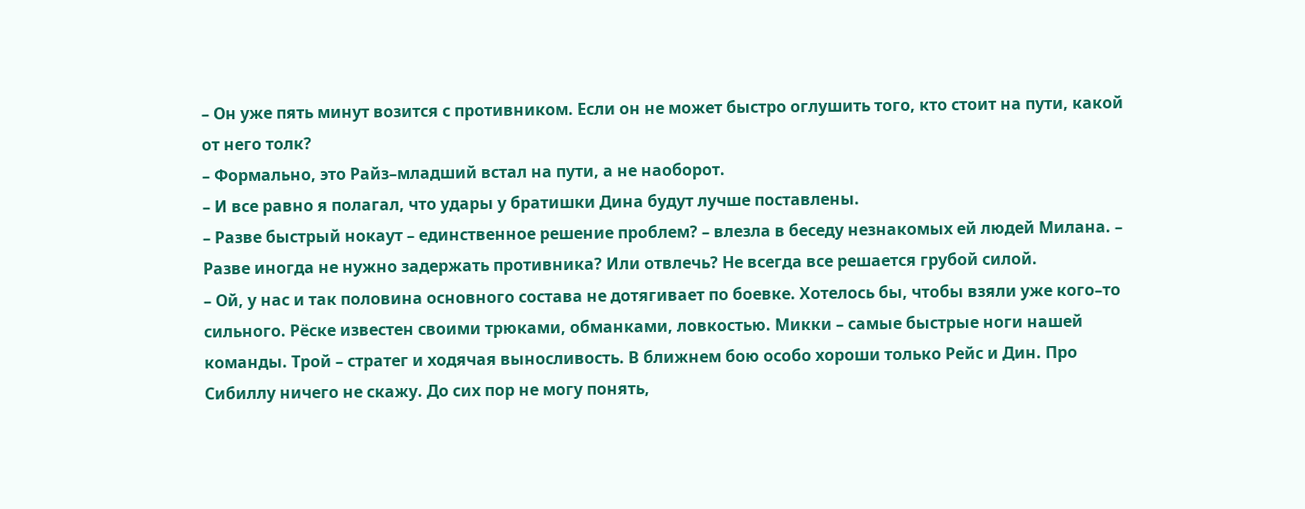– Он уже пять минут возится с противником. Если он не может быстро оглушить того, кто стоит на пути, какой от него толк?
– Формально, это Райз–младший встал на пути, а не наоборот.
– И все равно я полагал, что удары у братишки Дина будут лучше поставлены.
– Разве быстрый нокаут – единственное решение проблем? – влезла в беседу незнакомых ей людей Милана. – Разве иногда не нужно задержать противника? Или отвлечь? Не всегда все решается грубой силой.
– Ой, у нас и так половина основного состава не дотягивает по боевке. Хотелось бы, чтобы взяли уже кого–то сильного. Рёске известен своими трюками, обманками, ловкостью. Микки – самые быстрые ноги нашей команды. Трой – стратег и ходячая выносливость. В ближнем бою особо хороши только Рейс и Дин. Про Сибиллу ничего не скажу. До сих пор не могу понять,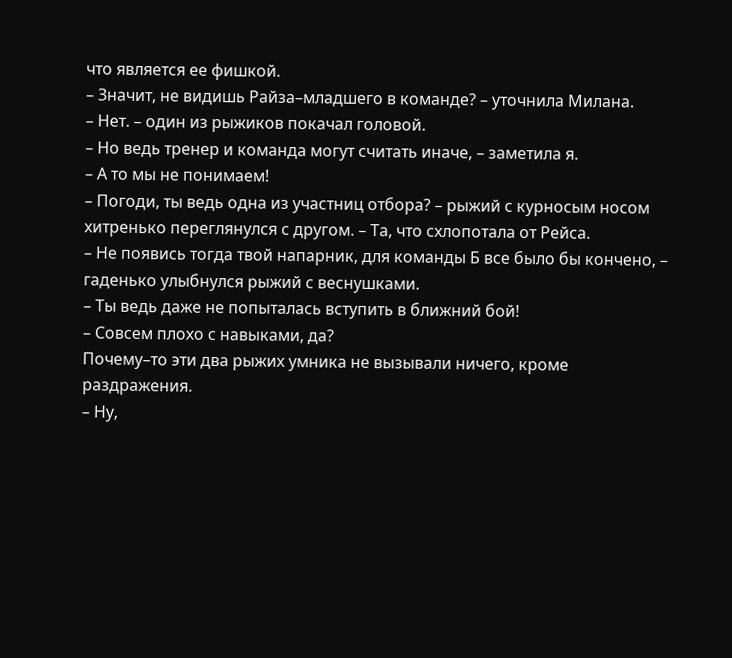что является ее фишкой.
– Значит, не видишь Райза–младшего в команде? – уточнила Милана.
– Нет. – один из рыжиков покачал головой.
– Но ведь тренер и команда могут считать иначе, – заметила я.
– А то мы не понимаем!
– Погоди, ты ведь одна из участниц отбора? – рыжий с курносым носом хитренько переглянулся с другом. – Та, что схлопотала от Рейса.
– Не появись тогда твой напарник, для команды Б все было бы кончено, – гаденько улыбнулся рыжий с веснушками.
– Ты ведь даже не попыталась вступить в ближний бой!
– Совсем плохо с навыками, да?
Почему–то эти два рыжих умника не вызывали ничего, кроме раздражения.
– Ну,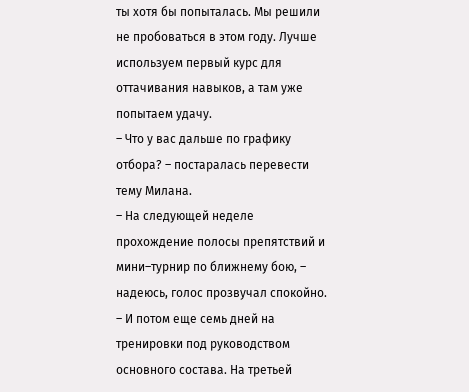ты хотя бы попыталась. Мы решили не пробоваться в этом году. Лучше используем первый курс для оттачивания навыков, а там уже попытаем удачу.
– Что у вас дальше по графику отбора? – постаралась перевести тему Милана.
– На следующей неделе прохождение полосы препятствий и мини–турнир по ближнему бою, – надеюсь, голос прозвучал спокойно. – И потом еще семь дней на тренировки под руководством основного состава. На третьей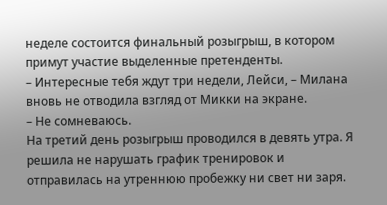неделе состоится финальный розыгрыш, в котором примут участие выделенные претенденты.
– Интересные тебя ждут три недели, Лейси, – Милана вновь не отводила взгляд от Микки на экране.
– Не сомневаюсь.
На третий день розыгрыш проводился в девять утра. Я решила не нарушать график тренировок и отправилась на утреннюю пробежку ни свет ни заря.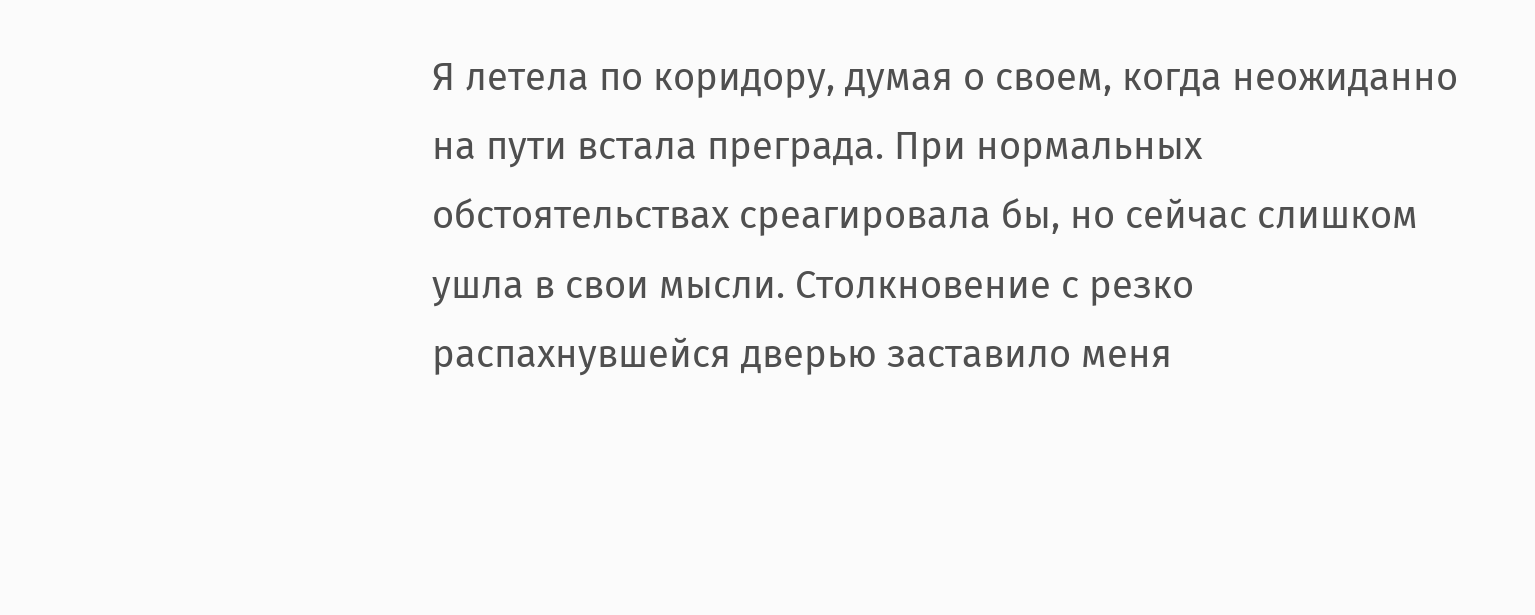Я летела по коридору, думая о своем, когда неожиданно на пути встала преграда. При нормальных обстоятельствах среагировала бы, но сейчас слишком ушла в свои мысли. Столкновение с резко распахнувшейся дверью заставило меня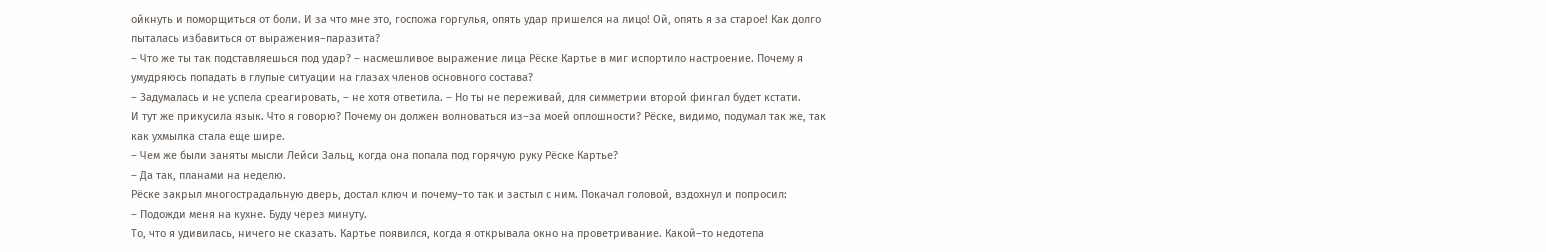ойкнуть и поморщиться от боли. И за что мне это, госпожа горгулья, опять удар пришелся на лицо! Ой, опять я за старое! Как долго пыталась избавиться от выражения–паразита?
– Что же ты так подставляешься под удар? – насмешливое выражение лица Рёске Картье в миг испортило настроение. Почему я умудряюсь попадать в глупые ситуации на глазах членов основного состава?
– Задумалась и не успела среагировать, – не хотя ответила. – Но ты не переживай, для симметрии второй фингал будет кстати.
И тут же прикусила язык. Что я говорю? Почему он должен волноваться из–за моей оплошности? Рёске, видимо, подумал так же, так как ухмылка стала еще шире.
– Чем же были заняты мысли Лейси Зальц, когда она попала под горячую руку Рёске Картье?
– Да так, планами на неделю.
Рёске закрыл многострадальную дверь, достал ключ и почему–то так и застыл с ним. Покачал головой, вздохнул и попросил:
– Подожди меня на кухне. Буду через минуту.
То, что я удивилась, ничего не сказать. Картье появился, когда я открывала окно на проветривание. Какой–то недотепа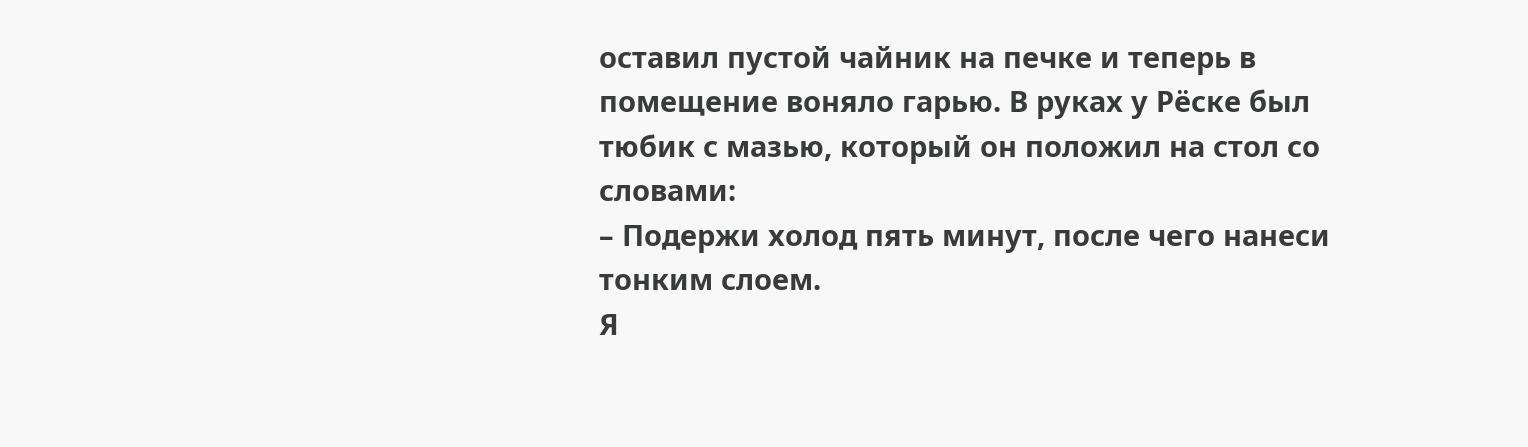оставил пустой чайник на печке и теперь в помещение воняло гарью. В руках у Рёске был тюбик с мазью, который он положил на стол со словами:
– Подержи холод пять минут, после чего нанеси тонким слоем.
Я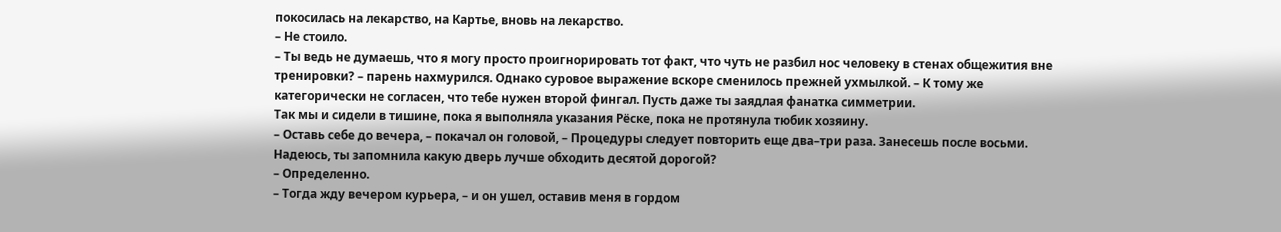покосилась на лекарство, на Картье, вновь на лекарство.
– Не стоило.
– Ты ведь не думаешь, что я могу просто проигнорировать тот факт, что чуть не разбил нос человеку в стенах общежития вне тренировки? – парень нахмурился. Однако суровое выражение вскоре сменилось прежней ухмылкой. – К тому же категорически не согласен, что тебе нужен второй фингал. Пусть даже ты заядлая фанатка симметрии.
Так мы и сидели в тишине, пока я выполняла указания Рёске, пока не протянула тюбик хозяину.
– Оставь себе до вечера, – покачал он головой, – Процедуры следует повторить еще два–три раза. Занесешь после восьми. Надеюсь, ты запомнила какую дверь лучше обходить десятой дорогой?
– Определенно.
– Тогда жду вечером курьера, – и он ушел, оставив меня в гордом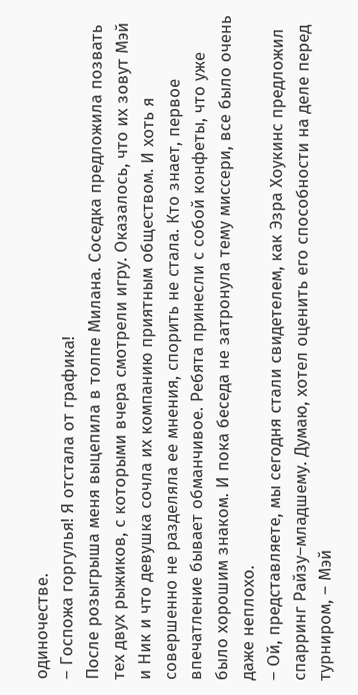одиночестве.
– Госпожа горгулья! Я отстала от графика!
После розыгрыша меня выцепила в толпе Милана. Соседка предложила позвать тех двух рыжиков, с которыми вчера смотрели игру. Оказалось, что их зовут Мэй и Ник и что девушка сочла их компанию приятным обществом. И хоть я совершенно не разделяла ее мнения, спорить не стала. Кто знает, первое впечатление бывает обманчивое. Ребята принесли с собой конфеты, что уже было хорошим знаком. И пока беседа не затронула тему миссери, все было очень даже неплохо.
– Ой, представляете, мы сегодня стали свидетелем, как Эзра Хоукинс предложил спарринг Райзу–младшему. Думаю, хотел оценить его способности на деле перед турниром, – Мэй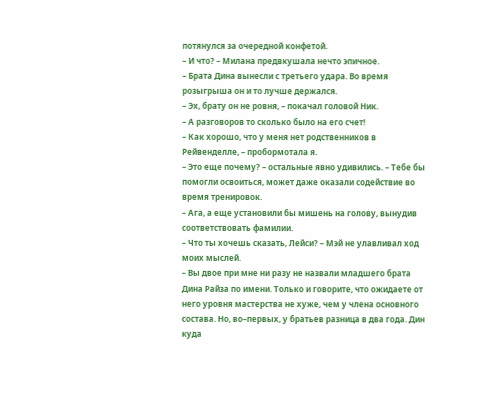потянулся за очередной конфетой.
– И что? – Милана предвкушала нечто эпичное.
– Брата Дина вынесли с третьего удара. Во время розыгрыша он и то лучше держался.
– Эх, брату он не ровня, – покачал головой Ник.
– А разговоров то сколько было на его счет!
– Как хорошо, что у меня нет родственников в Рейвенделле, – пробормотала я.
– Это еще почему? – остальные явно удивились. – Тебе бы помогли освоиться, может даже оказали содействие во время тренировок.
– Ага, а еще установили бы мишень на голову, вынудив соответствовать фамилии.
– Что ты хочешь сказать, Лейси? – Мэй не улавливал ход моих мыслей.
– Вы двое при мне ни разу не назвали младшего брата Дина Райза по имени. Только и говорите, что ожидаете от него уровня мастерства не хуже, чем у члена основного состава. Но, во–первых, у братьев разница в два года. Дин куда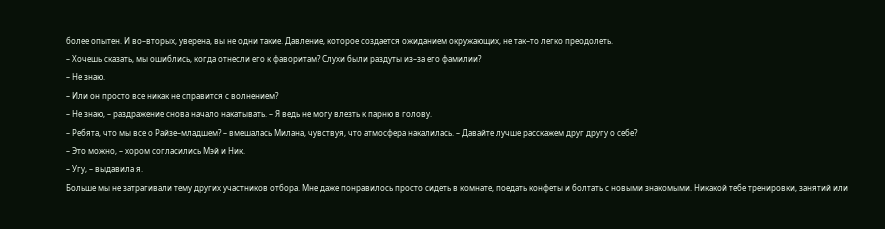более опытен. И во–вторых, уверена, вы не одни такие. Давление, которое создается ожиданием окружающих, не так–то легко преодолеть.
– Хочешь сказать, мы ошиблись, когда отнесли его к фаворитам? Слухи были раздуты из–за его фамилии?
– Не знаю.
– Или он просто все никак не справится с волнением?
– Не знаю, – раздражение снова начало накатывать. – Я ведь не могу влезть к парню в голову.
– Ребята, что мы все о Райзе–младшем? – вмешалась Милана, чувствуя, что атмосфера накалилась. – Давайте лучше расскажем друг другу о себе?
– Это можно, – хором согласились Мэй и Ник.
– Угу, – выдавила я.
Больше мы не затрагивали тему других участников отбора. Мне даже понравилось просто сидеть в комнате, поедать конфеты и болтать с новыми знакомыми. Никакой тебе тренировки, занятий или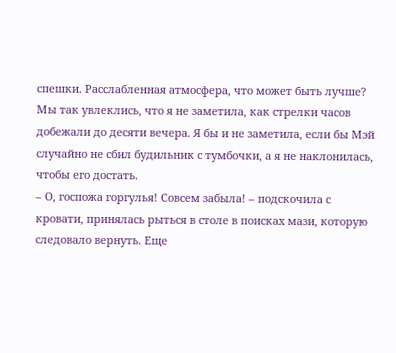спешки. Расслабленная атмосфера, что может быть лучше? Мы так увлеклись, что я не заметила, как стрелки часов добежали до десяти вечера. Я бы и не заметила, если бы Мэй случайно не сбил будильник с тумбочки, а я не наклонилась, чтобы его достать.
– О, госпожа горгулья! Совсем забыла! – подскочила с кровати, принялась рыться в столе в поисках мази, которую следовало вернуть. Еще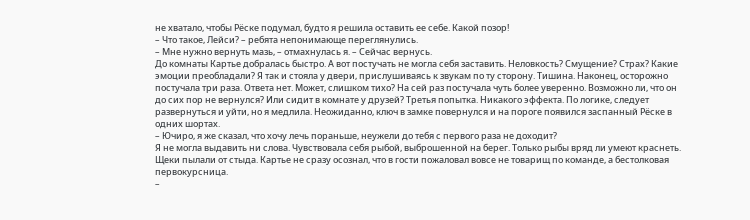не хватало, чтобы Рёске подумал, будто я решила оставить ее себе. Какой позор!
– Что такое, Лейси? – ребята непонимающе переглянулись.
– Мне нужно вернуть мазь, – отмахнулась я. – Сейчас вернусь.
До комнаты Картье добралась быстро. А вот постучать не могла себя заставить. Неловкость? Смущение? Страх? Какие эмоции преобладали? Я так и стояла у двери, прислушиваясь к звукам по ту сторону. Тишина. Наконец, осторожно постучала три раза. Ответа нет. Может, слишком тихо? На сей раз постучала чуть более уверенно. Возможно ли, что он до сих пор не вернулся? Или сидит в комнате у друзей? Третья попытка. Никакого эффекта. По логике, следует развернуться и уйти, но я медлила. Неожиданно, ключ в замке повернулся и на пороге появился заспанный Рёске в одних шортах.
– Ючиро, я же сказал, что хочу лечь пораньше, неужели до тебя с первого раза не доходит?
Я не могла выдавить ни слова. Чувствовала себя рыбой, выброшенной на берег. Только рыбы вряд ли умеют краснеть. Щеки пылали от стыда. Картье не сразу осознал, что в гости пожаловал вовсе не товарищ по команде, а бестолковая первокурсница.
–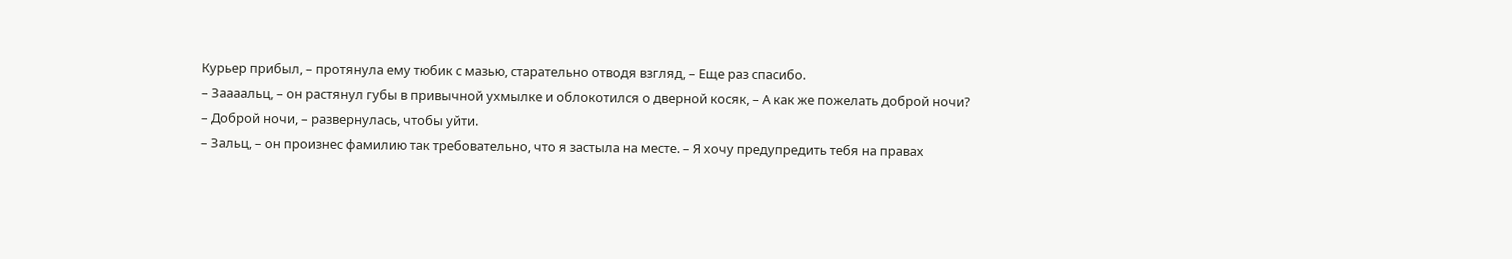Курьер прибыл, – протянула ему тюбик с мазью, старательно отводя взгляд, – Еще раз спасибо.
– Заааальц, – он растянул губы в привычной ухмылке и облокотился о дверной косяк, – А как же пожелать доброй ночи?
– Доброй ночи, – развернулась, чтобы уйти.
– Зальц, – он произнес фамилию так требовательно, что я застыла на месте. – Я хочу предупредить тебя на правах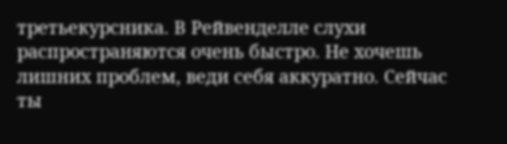третьекурсника. В Рейвенделле слухи распространяются очень быстро. Не хочешь лишних проблем, веди себя аккуратно. Сейчас ты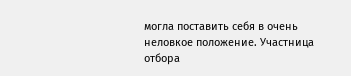могла поставить себя в очень неловкое положение. Участница отбора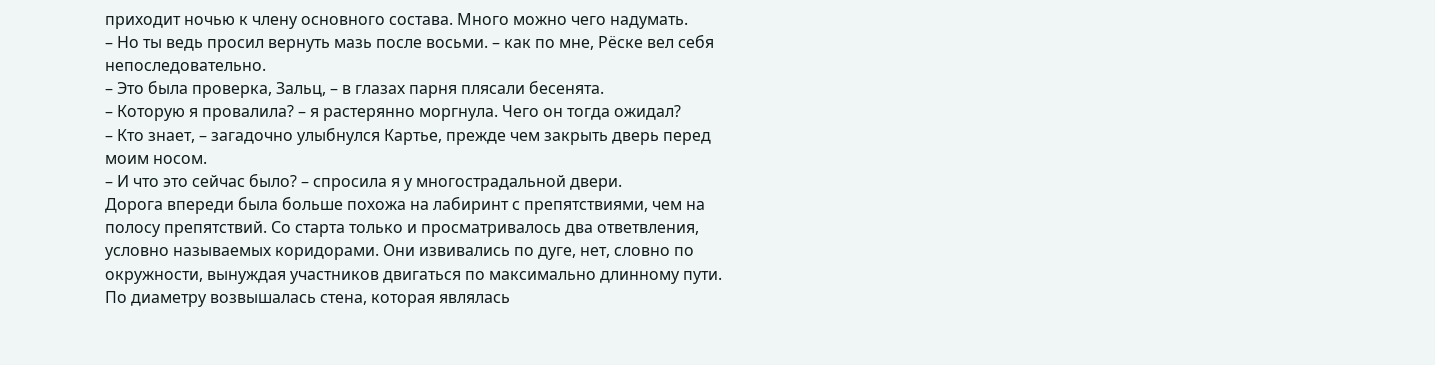приходит ночью к члену основного состава. Много можно чего надумать.
– Но ты ведь просил вернуть мазь после восьми. – как по мне, Рёске вел себя непоследовательно.
– Это была проверка, Зальц, – в глазах парня плясали бесенята.
– Которую я провалила? – я растерянно моргнула. Чего он тогда ожидал?
– Кто знает, – загадочно улыбнулся Картье, прежде чем закрыть дверь перед моим носом.
– И что это сейчас было? – спросила я у многострадальной двери.
Дорога впереди была больше похожа на лабиринт с препятствиями, чем на полосу препятствий. Со старта только и просматривалось два ответвления, условно называемых коридорами. Они извивались по дуге, нет, словно по окружности, вынуждая участников двигаться по максимально длинному пути. По диаметру возвышалась стена, которая являлась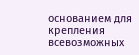основанием для крепления всевозможных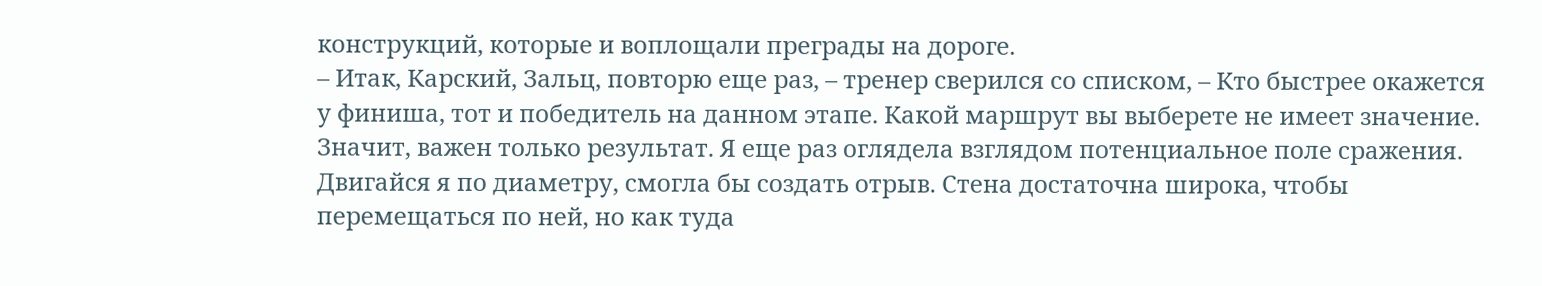конструкций, которые и воплощали преграды на дороге.
– Итак, Карский, Зальц, повторю еще раз, – тренер сверился со списком, – Кто быстрее окажется у финиша, тот и победитель на данном этапе. Какой маршрут вы выберете не имеет значение.
Значит, важен только результат. Я еще раз оглядела взглядом потенциальное поле сражения. Двигайся я по диаметру, смогла бы создать отрыв. Стена достаточна широка, чтобы перемещаться по ней, но как туда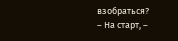взобраться?
– На старт, –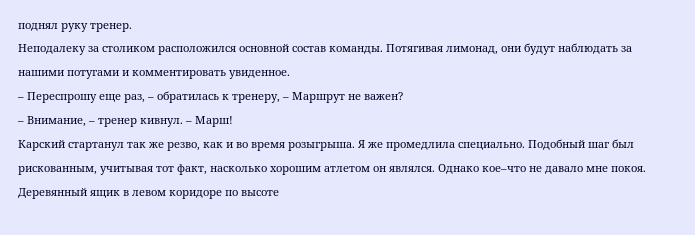поднял руку тренер.
Неподалеку за столиком расположился основной состав команды. Потягивая лимонад, они будут наблюдать за нашими потугами и комментировать увиденное.
– Переспрошу еще раз, – обратилась к тренеру, – Маршрут не важен?
– Внимание, – тренер кивнул. – Марш!
Карский стартанул так же резво, как и во время розыгрыша. Я же промедлила специально. Подобный шаг был рискованным, учитывая тот факт, насколько хорошим атлетом он являлся. Однако кое–что не давало мне покоя. Деревянный ящик в левом коридоре по высоте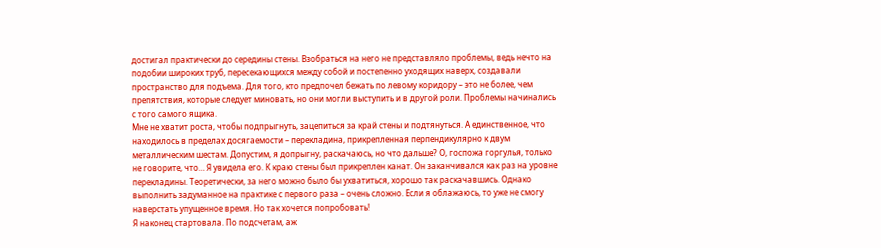достигал практически до середины стены. Взобраться на него не представляло проблемы, ведь нечто на подобии широких труб, пересекающихся между собой и постепенно уходящих наверх, создавали пространство для подъема. Для того, кто предпочел бежать по левому коридору – это не более, чем препятствия, которые следует миновать, но они могли выступить и в другой роли. Проблемы начинались с того самого ящика.
Мне не хватит роста, чтобы подпрыгнуть, зацепиться за край стены и подтянуться. А единственное, что находилось в пределах досягаемости – перекладина, прикрепленная перпендикулярно к двум металлическим шестам. Допустим, я допрыгну, раскачаюсь, но что дальше? О, госпожа горгулья, только не говорите, что… Я увидела его. К краю стены был прикреплен канат. Он заканчивался как раз на уровне перекладины. Теоретически, за него можно было бы ухватиться, хорошо так раскачавшись. Однако выполнить задуманное на практике с первого раза – очень сложно. Если я облажаюсь, то уже не смогу наверстать упущенное время. Но так хочется попробовать!
Я наконец стартовала. По подсчетам, аж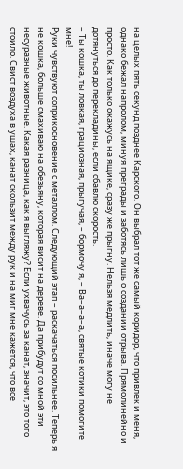на целых пять секунд позднее Карского. Он выбрал тот же самый коридор, что привлек и меня, однако бежал напролом, минуя преграды и заботясь лишь о создании отрыва. Прямолинейно и просто. Как только окажусь на ящике, сразу же прыгну. Нельзя медлить, иначе могу не дотянуться до перекладины, если сбавлю скорость.
– Ты кошка, ты ловкая, грациозная, прыгучая, – бормочу я, – Ва–а–а–а, святые котики помогите мне!
Руки чувствуют соприкосновение с металлом. Следующий этап – раскачаться посильнее. Теперь я не кошка, больше смахиваю на обезьяну, которая висит на дереве. Да прибудут со мной эти несуразные животные. Какая разница, как я выгляжу? Если ухвачусь за канат, значит, это того стоило. Свист воздуха в ушах, канат скользит между рук и на миг мне кажется, что все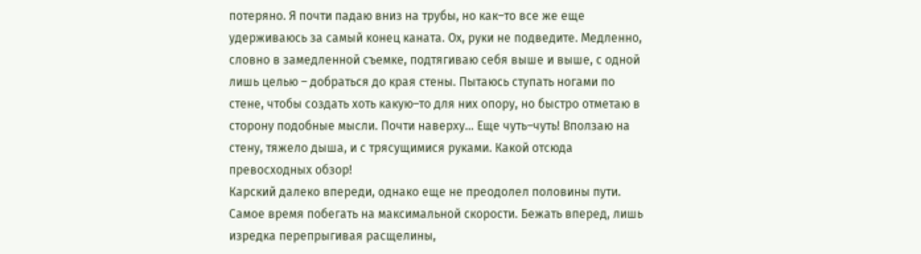потеряно. Я почти падаю вниз на трубы, но как–то все же еще удерживаюсь за самый конец каната. Ох, руки не подведите. Медленно, словно в замедленной съемке, подтягиваю себя выше и выше, с одной лишь целью – добраться до края стены. Пытаюсь ступать ногами по стене, чтобы создать хоть какую–то для них опору, но быстро отметаю в сторону подобные мысли. Почти наверху… Еще чуть–чуть! Вползаю на стену, тяжело дыша, и с трясущимися руками. Какой отсюда превосходных обзор!
Карский далеко впереди, однако еще не преодолел половины пути. Самое время побегать на максимальной скорости. Бежать вперед, лишь изредка перепрыгивая расщелины,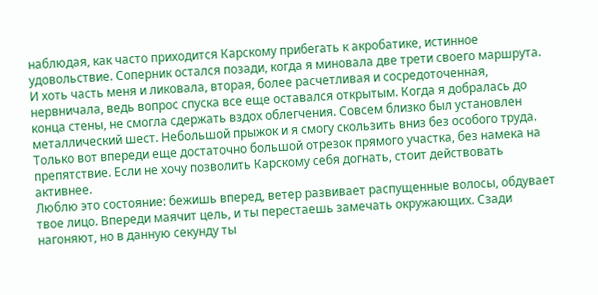наблюдая, как часто приходится Карскому прибегать к акробатике, истинное удовольствие. Соперник остался позади, когда я миновала две трети своего маршрута. И хоть часть меня и ликовала, вторая, более расчетливая и сосредоточенная, нервничала, ведь вопрос спуска все еще оставался открытым. Когда я добралась до конца стены, не смогла сдержать вздох облегчения. Совсем близко был установлен металлический шест. Небольшой прыжок и я смогу скользить вниз без особого труда. Только вот впереди еще достаточно большой отрезок прямого участка, без намека на препятствие. Если не хочу позволить Карскому себя догнать, стоит действовать активнее.
Люблю это состояние: бежишь вперед, ветер развивает распущенные волосы, обдувает твое лицо. Впереди маячит цель, и ты перестаешь замечать окружающих. Сзади нагоняют, но в данную секунду ты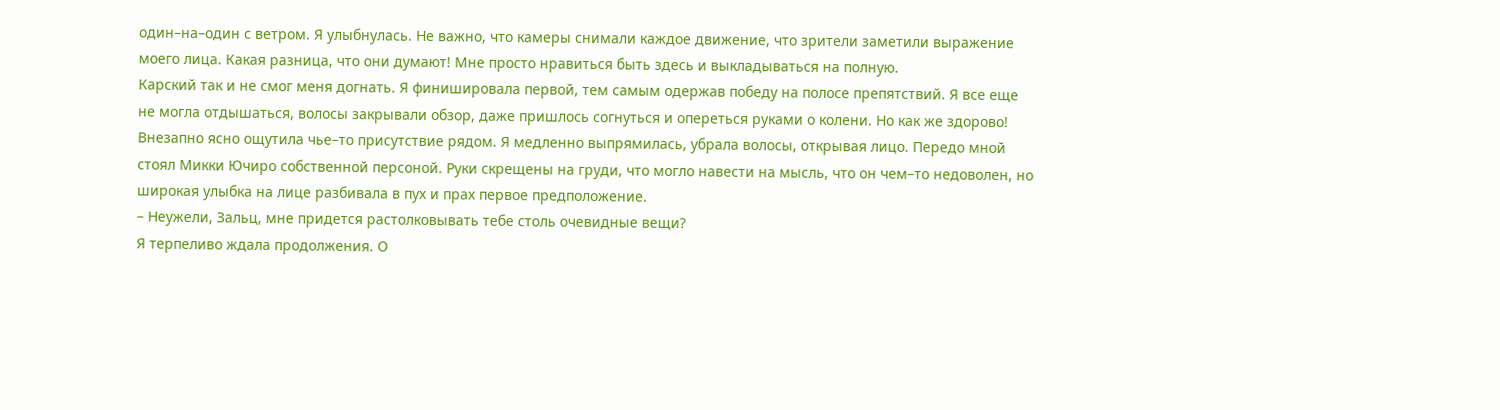один–на–один с ветром. Я улыбнулась. Не важно, что камеры снимали каждое движение, что зрители заметили выражение моего лица. Какая разница, что они думают! Мне просто нравиться быть здесь и выкладываться на полную.
Карский так и не смог меня догнать. Я финишировала первой, тем самым одержав победу на полосе препятствий. Я все еще не могла отдышаться, волосы закрывали обзор, даже пришлось согнуться и опереться руками о колени. Но как же здорово! Внезапно ясно ощутила чье–то присутствие рядом. Я медленно выпрямилась, убрала волосы, открывая лицо. Передо мной стоял Микки Ючиро собственной персоной. Руки скрещены на груди, что могло навести на мысль, что он чем–то недоволен, но широкая улыбка на лице разбивала в пух и прах первое предположение.
– Неужели, Зальц, мне придется растолковывать тебе столь очевидные вещи?
Я терпеливо ждала продолжения. О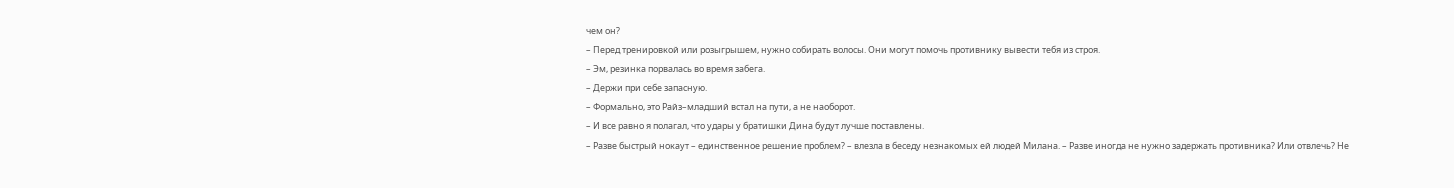чем он?
– Перед тренировкой или розыгрышем, нужно собирать волосы. Они могут помочь противнику вывести тебя из строя.
– Эм, резинка порвалась во время забега.
– Держи при себе запасную.
– Формально, это Райз–младший встал на пути, а не наоборот.
– И все равно я полагал, что удары у братишки Дина будут лучше поставлены.
– Разве быстрый нокаут – единственное решение проблем? – влезла в беседу незнакомых ей людей Милана. – Разве иногда не нужно задержать противника? Или отвлечь? Не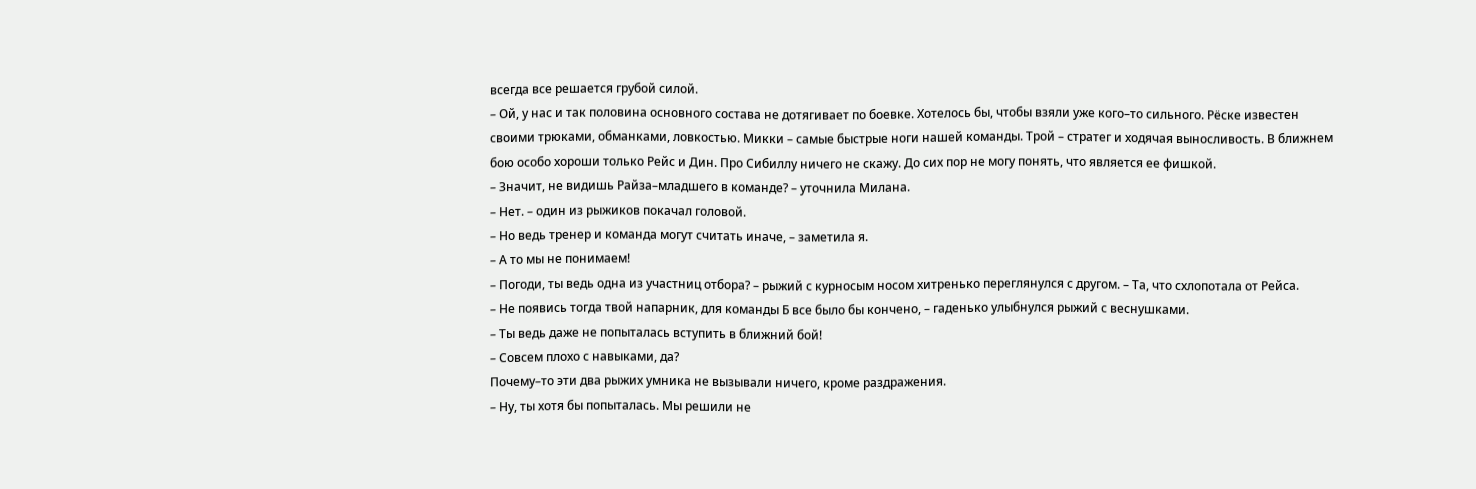всегда все решается грубой силой.
– Ой, у нас и так половина основного состава не дотягивает по боевке. Хотелось бы, чтобы взяли уже кого–то сильного. Рёске известен своими трюками, обманками, ловкостью. Микки – самые быстрые ноги нашей команды. Трой – стратег и ходячая выносливость. В ближнем бою особо хороши только Рейс и Дин. Про Сибиллу ничего не скажу. До сих пор не могу понять, что является ее фишкой.
– Значит, не видишь Райза–младшего в команде? – уточнила Милана.
– Нет. – один из рыжиков покачал головой.
– Но ведь тренер и команда могут считать иначе, – заметила я.
– А то мы не понимаем!
– Погоди, ты ведь одна из участниц отбора? – рыжий с курносым носом хитренько переглянулся с другом. – Та, что схлопотала от Рейса.
– Не появись тогда твой напарник, для команды Б все было бы кончено, – гаденько улыбнулся рыжий с веснушками.
– Ты ведь даже не попыталась вступить в ближний бой!
– Совсем плохо с навыками, да?
Почему–то эти два рыжих умника не вызывали ничего, кроме раздражения.
– Ну, ты хотя бы попыталась. Мы решили не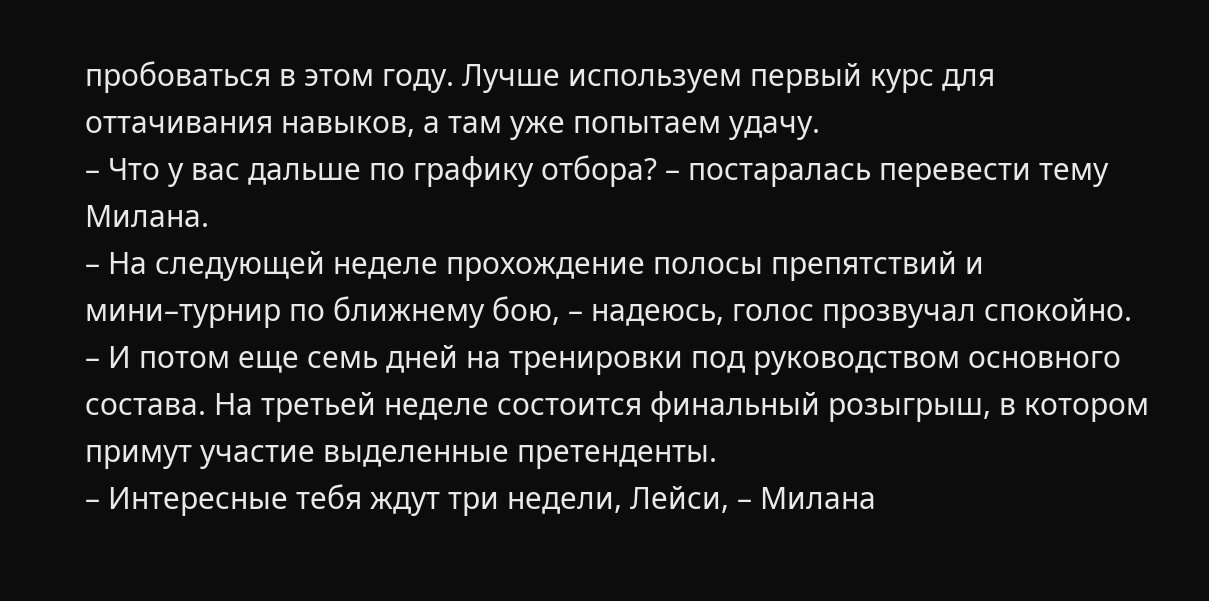пробоваться в этом году. Лучше используем первый курс для оттачивания навыков, а там уже попытаем удачу.
– Что у вас дальше по графику отбора? – постаралась перевести тему Милана.
– На следующей неделе прохождение полосы препятствий и мини–турнир по ближнему бою, – надеюсь, голос прозвучал спокойно. – И потом еще семь дней на тренировки под руководством основного состава. На третьей неделе состоится финальный розыгрыш, в котором примут участие выделенные претенденты.
– Интересные тебя ждут три недели, Лейси, – Милана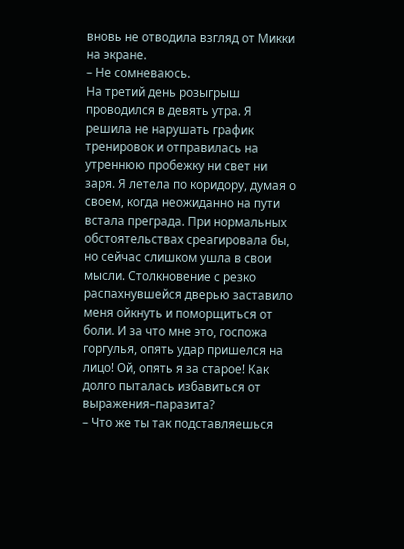вновь не отводила взгляд от Микки на экране.
– Не сомневаюсь.
На третий день розыгрыш проводился в девять утра. Я решила не нарушать график тренировок и отправилась на утреннюю пробежку ни свет ни заря. Я летела по коридору, думая о своем, когда неожиданно на пути встала преграда. При нормальных обстоятельствах среагировала бы, но сейчас слишком ушла в свои мысли. Столкновение с резко распахнувшейся дверью заставило меня ойкнуть и поморщиться от боли. И за что мне это, госпожа горгулья, опять удар пришелся на лицо! Ой, опять я за старое! Как долго пыталась избавиться от выражения–паразита?
– Что же ты так подставляешься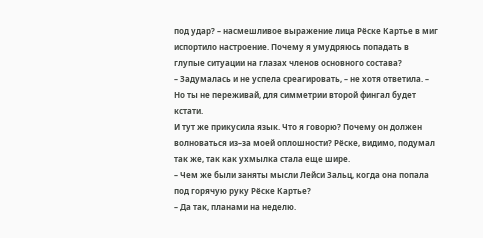под удар? – насмешливое выражение лица Рёске Картье в миг испортило настроение. Почему я умудряюсь попадать в глупые ситуации на глазах членов основного состава?
– Задумалась и не успела среагировать, – не хотя ответила. – Но ты не переживай, для симметрии второй фингал будет кстати.
И тут же прикусила язык. Что я говорю? Почему он должен волноваться из–за моей оплошности? Рёске, видимо, подумал так же, так как ухмылка стала еще шире.
– Чем же были заняты мысли Лейси Зальц, когда она попала под горячую руку Рёске Картье?
– Да так, планами на неделю.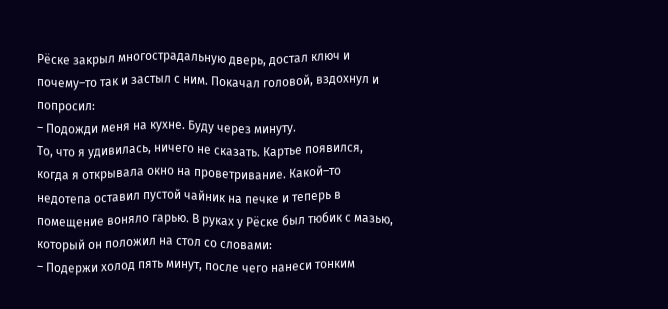Рёске закрыл многострадальную дверь, достал ключ и почему–то так и застыл с ним. Покачал головой, вздохнул и попросил:
– Подожди меня на кухне. Буду через минуту.
То, что я удивилась, ничего не сказать. Картье появился, когда я открывала окно на проветривание. Какой–то недотепа оставил пустой чайник на печке и теперь в помещение воняло гарью. В руках у Рёске был тюбик с мазью, который он положил на стол со словами:
– Подержи холод пять минут, после чего нанеси тонким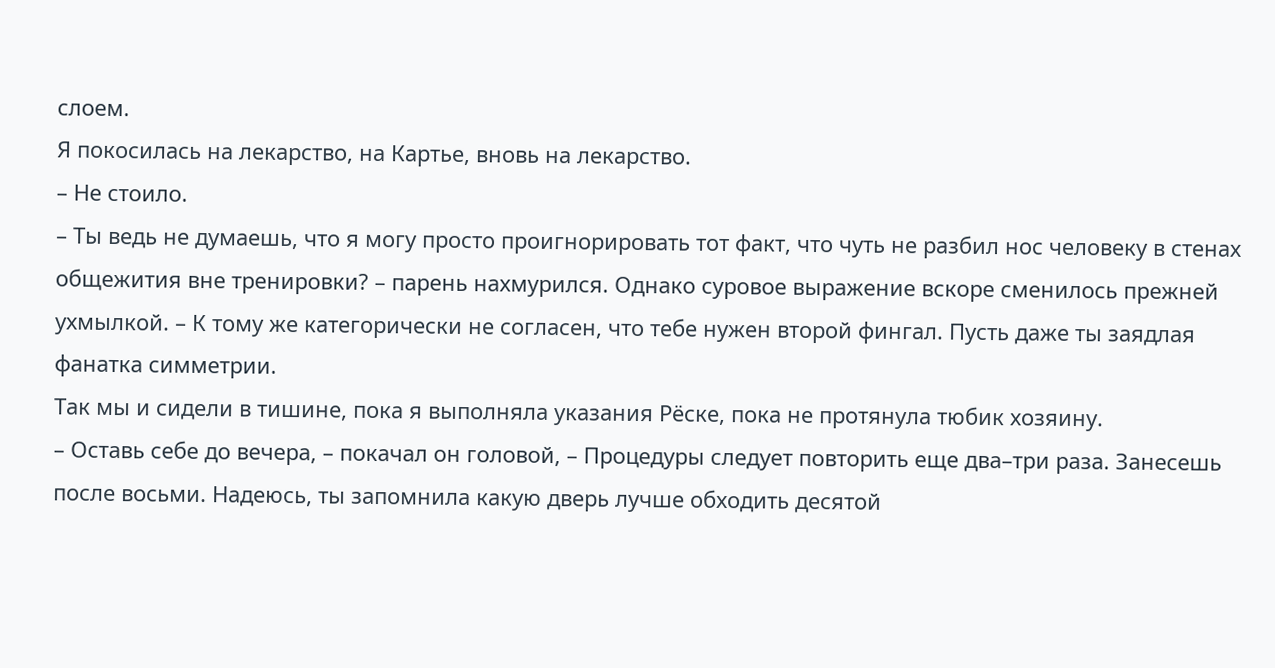слоем.
Я покосилась на лекарство, на Картье, вновь на лекарство.
– Не стоило.
– Ты ведь не думаешь, что я могу просто проигнорировать тот факт, что чуть не разбил нос человеку в стенах общежития вне тренировки? – парень нахмурился. Однако суровое выражение вскоре сменилось прежней ухмылкой. – К тому же категорически не согласен, что тебе нужен второй фингал. Пусть даже ты заядлая фанатка симметрии.
Так мы и сидели в тишине, пока я выполняла указания Рёске, пока не протянула тюбик хозяину.
– Оставь себе до вечера, – покачал он головой, – Процедуры следует повторить еще два–три раза. Занесешь после восьми. Надеюсь, ты запомнила какую дверь лучше обходить десятой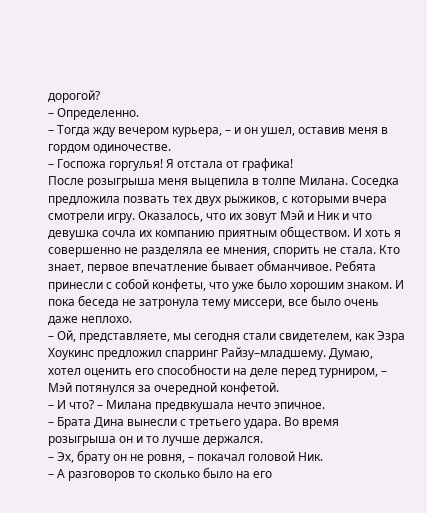дорогой?
– Определенно.
– Тогда жду вечером курьера, – и он ушел, оставив меня в гордом одиночестве.
– Госпожа горгулья! Я отстала от графика!
После розыгрыша меня выцепила в толпе Милана. Соседка предложила позвать тех двух рыжиков, с которыми вчера смотрели игру. Оказалось, что их зовут Мэй и Ник и что девушка сочла их компанию приятным обществом. И хоть я совершенно не разделяла ее мнения, спорить не стала. Кто знает, первое впечатление бывает обманчивое. Ребята принесли с собой конфеты, что уже было хорошим знаком. И пока беседа не затронула тему миссери, все было очень даже неплохо.
– Ой, представляете, мы сегодня стали свидетелем, как Эзра Хоукинс предложил спарринг Райзу–младшему. Думаю, хотел оценить его способности на деле перед турниром, – Мэй потянулся за очередной конфетой.
– И что? – Милана предвкушала нечто эпичное.
– Брата Дина вынесли с третьего удара. Во время розыгрыша он и то лучше держался.
– Эх, брату он не ровня, – покачал головой Ник.
– А разговоров то сколько было на его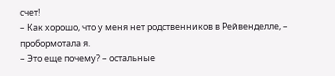счет!
– Как хорошо, что у меня нет родственников в Рейвенделле, – пробормотала я.
– Это еще почему? – остальные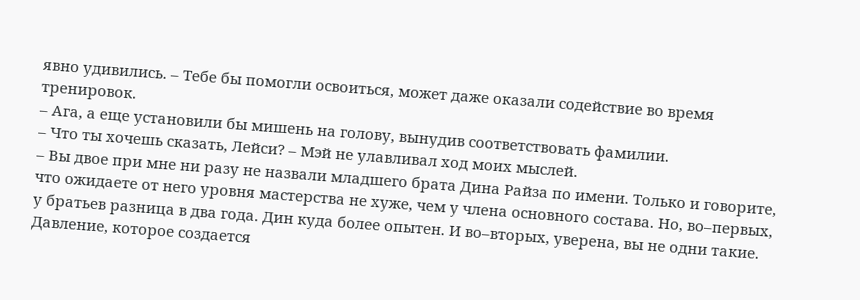явно удивились. – Тебе бы помогли освоиться, может даже оказали содействие во время тренировок.
– Ага, а еще установили бы мишень на голову, вынудив соответствовать фамилии.
– Что ты хочешь сказать, Лейси? – Мэй не улавливал ход моих мыслей.
– Вы двое при мне ни разу не назвали младшего брата Дина Райза по имени. Только и говорите, что ожидаете от него уровня мастерства не хуже, чем у члена основного состава. Но, во–первых, у братьев разница в два года. Дин куда более опытен. И во–вторых, уверена, вы не одни такие. Давление, которое создается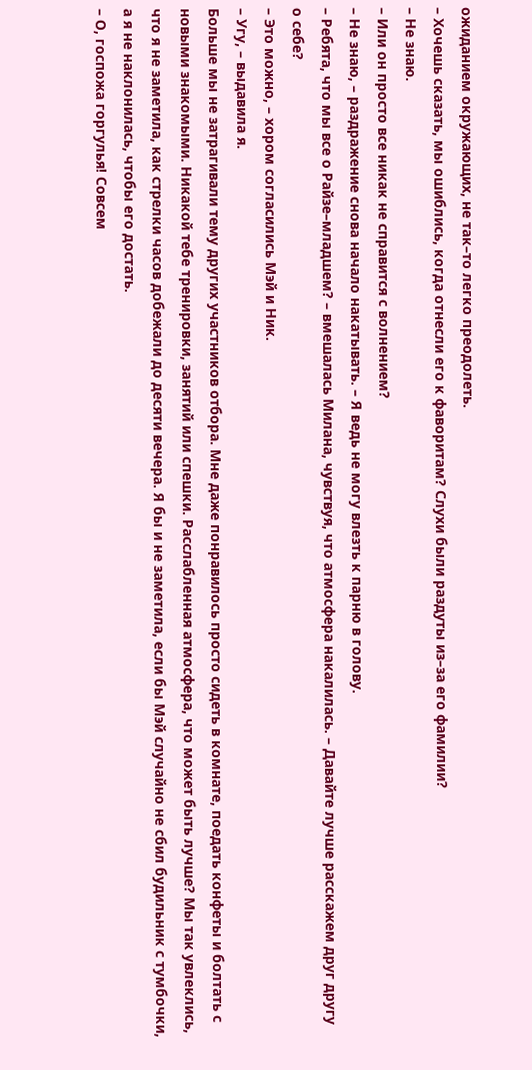ожиданием окружающих, не так–то легко преодолеть.
– Хочешь сказать, мы ошиблись, когда отнесли его к фаворитам? Слухи были раздуты из–за его фамилии?
– Не знаю.
– Или он просто все никак не справится с волнением?
– Не знаю, – раздражение снова начало накатывать. – Я ведь не могу влезть к парню в голову.
– Ребята, что мы все о Райзе–младшем? – вмешалась Милана, чувствуя, что атмосфера накалилась. – Давайте лучше расскажем друг другу о себе?
– Это можно, – хором согласились Мэй и Ник.
– Угу, – выдавила я.
Больше мы не затрагивали тему других участников отбора. Мне даже понравилось просто сидеть в комнате, поедать конфеты и болтать с новыми знакомыми. Никакой тебе тренировки, занятий или спешки. Расслабленная атмосфера, что может быть лучше? Мы так увлеклись, что я не заметила, как стрелки часов добежали до десяти вечера. Я бы и не заметила, если бы Мэй случайно не сбил будильник с тумбочки, а я не наклонилась, чтобы его достать.
– О, госпожа горгулья! Совсем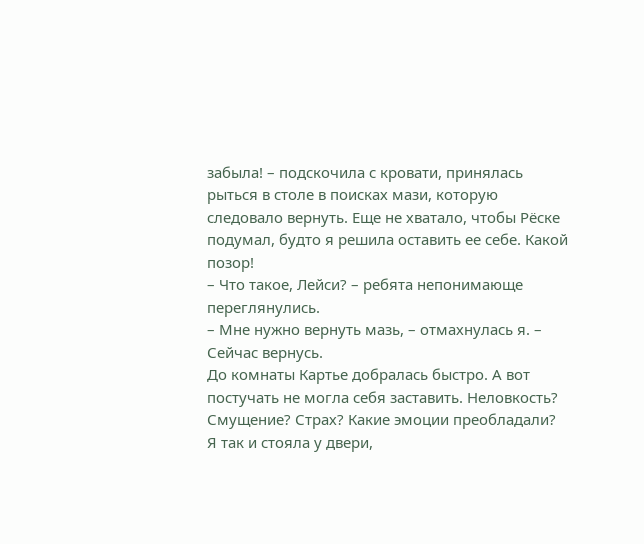забыла! – подскочила с кровати, принялась рыться в столе в поисках мази, которую следовало вернуть. Еще не хватало, чтобы Рёске подумал, будто я решила оставить ее себе. Какой позор!
– Что такое, Лейси? – ребята непонимающе переглянулись.
– Мне нужно вернуть мазь, – отмахнулась я. – Сейчас вернусь.
До комнаты Картье добралась быстро. А вот постучать не могла себя заставить. Неловкость? Смущение? Страх? Какие эмоции преобладали? Я так и стояла у двери,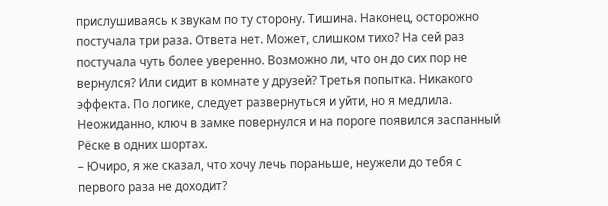прислушиваясь к звукам по ту сторону. Тишина. Наконец, осторожно постучала три раза. Ответа нет. Может, слишком тихо? На сей раз постучала чуть более уверенно. Возможно ли, что он до сих пор не вернулся? Или сидит в комнате у друзей? Третья попытка. Никакого эффекта. По логике, следует развернуться и уйти, но я медлила. Неожиданно, ключ в замке повернулся и на пороге появился заспанный Рёске в одних шортах.
– Ючиро, я же сказал, что хочу лечь пораньше, неужели до тебя с первого раза не доходит?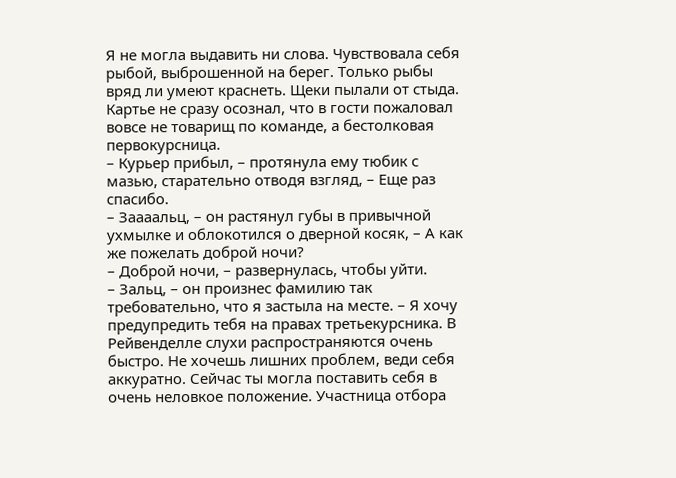Я не могла выдавить ни слова. Чувствовала себя рыбой, выброшенной на берег. Только рыбы вряд ли умеют краснеть. Щеки пылали от стыда. Картье не сразу осознал, что в гости пожаловал вовсе не товарищ по команде, а бестолковая первокурсница.
– Курьер прибыл, – протянула ему тюбик с мазью, старательно отводя взгляд, – Еще раз спасибо.
– Заааальц, – он растянул губы в привычной ухмылке и облокотился о дверной косяк, – А как же пожелать доброй ночи?
– Доброй ночи, – развернулась, чтобы уйти.
– Зальц, – он произнес фамилию так требовательно, что я застыла на месте. – Я хочу предупредить тебя на правах третьекурсника. В Рейвенделле слухи распространяются очень быстро. Не хочешь лишних проблем, веди себя аккуратно. Сейчас ты могла поставить себя в очень неловкое положение. Участница отбора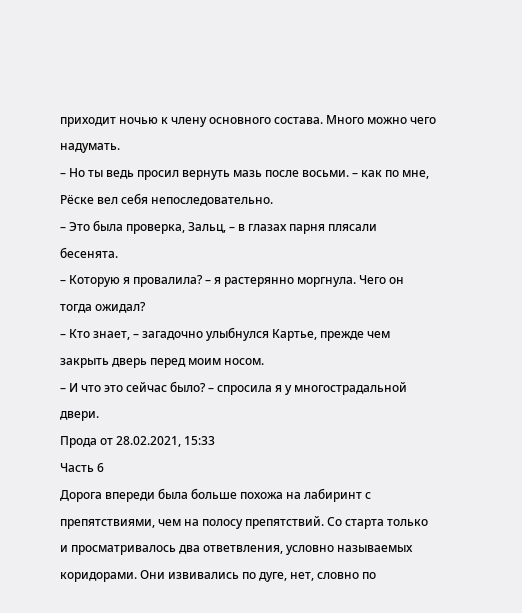приходит ночью к члену основного состава. Много можно чего надумать.
– Но ты ведь просил вернуть мазь после восьми. – как по мне, Рёске вел себя непоследовательно.
– Это была проверка, Зальц, – в глазах парня плясали бесенята.
– Которую я провалила? – я растерянно моргнула. Чего он тогда ожидал?
– Кто знает, – загадочно улыбнулся Картье, прежде чем закрыть дверь перед моим носом.
– И что это сейчас было? – спросила я у многострадальной двери.
Прода от 28.02.2021, 15:33
Часть 6
Дорога впереди была больше похожа на лабиринт с препятствиями, чем на полосу препятствий. Со старта только и просматривалось два ответвления, условно называемых коридорами. Они извивались по дуге, нет, словно по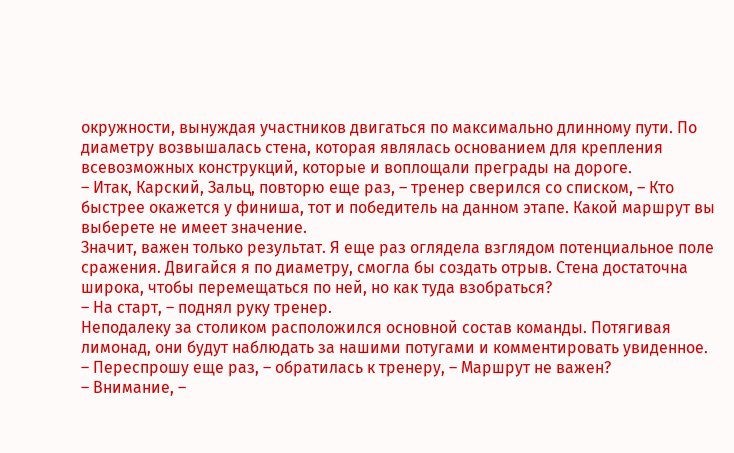окружности, вынуждая участников двигаться по максимально длинному пути. По диаметру возвышалась стена, которая являлась основанием для крепления всевозможных конструкций, которые и воплощали преграды на дороге.
– Итак, Карский, Зальц, повторю еще раз, – тренер сверился со списком, – Кто быстрее окажется у финиша, тот и победитель на данном этапе. Какой маршрут вы выберете не имеет значение.
Значит, важен только результат. Я еще раз оглядела взглядом потенциальное поле сражения. Двигайся я по диаметру, смогла бы создать отрыв. Стена достаточна широка, чтобы перемещаться по ней, но как туда взобраться?
– На старт, – поднял руку тренер.
Неподалеку за столиком расположился основной состав команды. Потягивая лимонад, они будут наблюдать за нашими потугами и комментировать увиденное.
– Переспрошу еще раз, – обратилась к тренеру, – Маршрут не важен?
– Внимание, –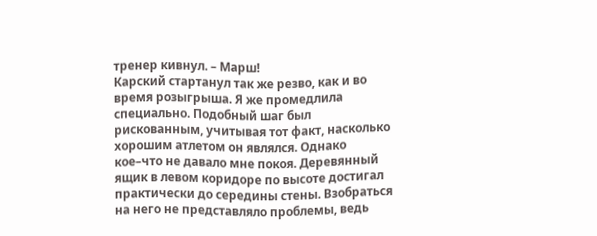тренер кивнул. – Марш!
Карский стартанул так же резво, как и во время розыгрыша. Я же промедлила специально. Подобный шаг был рискованным, учитывая тот факт, насколько хорошим атлетом он являлся. Однако кое–что не давало мне покоя. Деревянный ящик в левом коридоре по высоте достигал практически до середины стены. Взобраться на него не представляло проблемы, ведь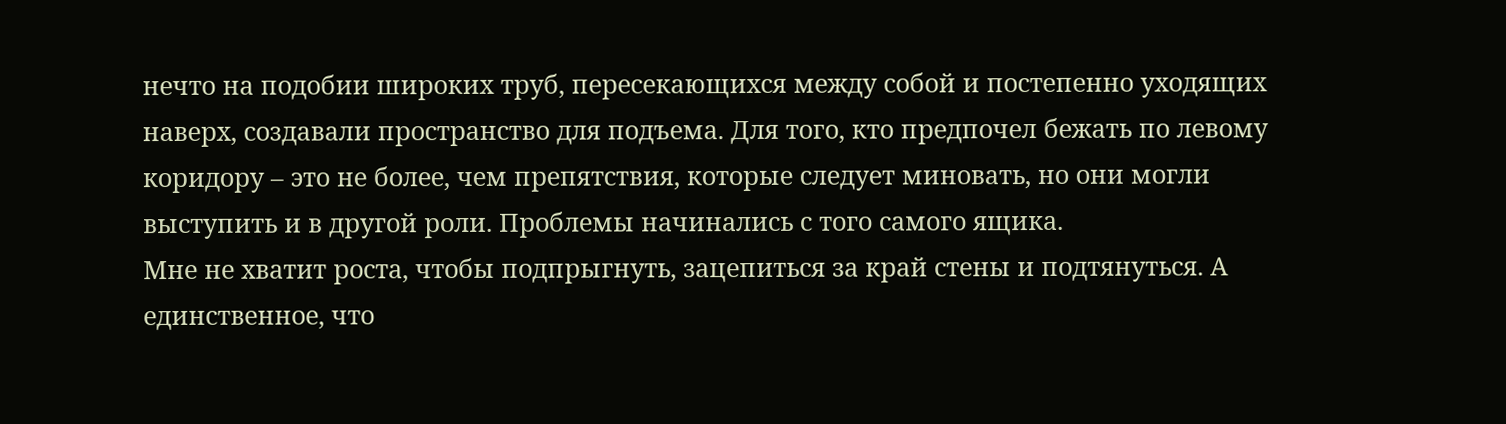нечто на подобии широких труб, пересекающихся между собой и постепенно уходящих наверх, создавали пространство для подъема. Для того, кто предпочел бежать по левому коридору – это не более, чем препятствия, которые следует миновать, но они могли выступить и в другой роли. Проблемы начинались с того самого ящика.
Мне не хватит роста, чтобы подпрыгнуть, зацепиться за край стены и подтянуться. А единственное, что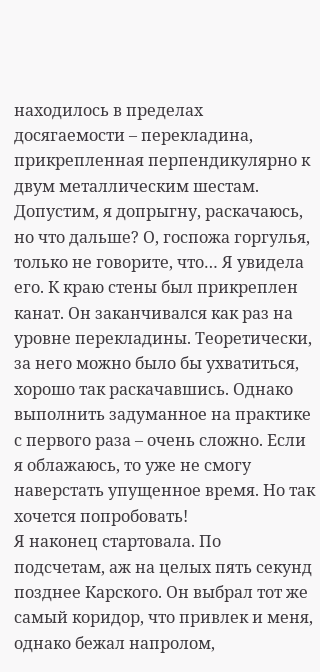находилось в пределах досягаемости – перекладина, прикрепленная перпендикулярно к двум металлическим шестам. Допустим, я допрыгну, раскачаюсь, но что дальше? О, госпожа горгулья, только не говорите, что… Я увидела его. К краю стены был прикреплен канат. Он заканчивался как раз на уровне перекладины. Теоретически, за него можно было бы ухватиться, хорошо так раскачавшись. Однако выполнить задуманное на практике с первого раза – очень сложно. Если я облажаюсь, то уже не смогу наверстать упущенное время. Но так хочется попробовать!
Я наконец стартовала. По подсчетам, аж на целых пять секунд позднее Карского. Он выбрал тот же самый коридор, что привлек и меня, однако бежал напролом,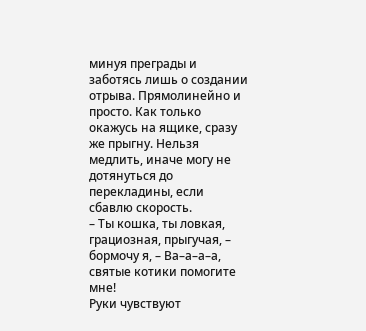минуя преграды и заботясь лишь о создании отрыва. Прямолинейно и просто. Как только окажусь на ящике, сразу же прыгну. Нельзя медлить, иначе могу не дотянуться до перекладины, если сбавлю скорость.
– Ты кошка, ты ловкая, грациозная, прыгучая, – бормочу я, – Ва–а–а–а, святые котики помогите мне!
Руки чувствуют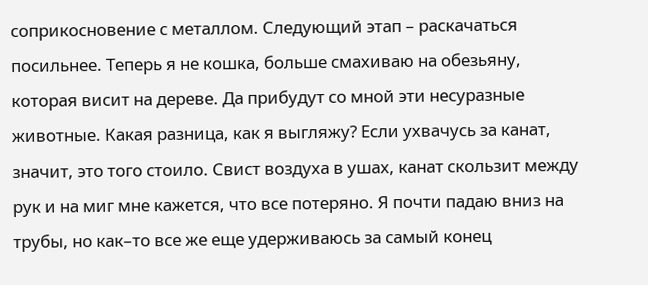соприкосновение с металлом. Следующий этап – раскачаться посильнее. Теперь я не кошка, больше смахиваю на обезьяну, которая висит на дереве. Да прибудут со мной эти несуразные животные. Какая разница, как я выгляжу? Если ухвачусь за канат, значит, это того стоило. Свист воздуха в ушах, канат скользит между рук и на миг мне кажется, что все потеряно. Я почти падаю вниз на трубы, но как–то все же еще удерживаюсь за самый конец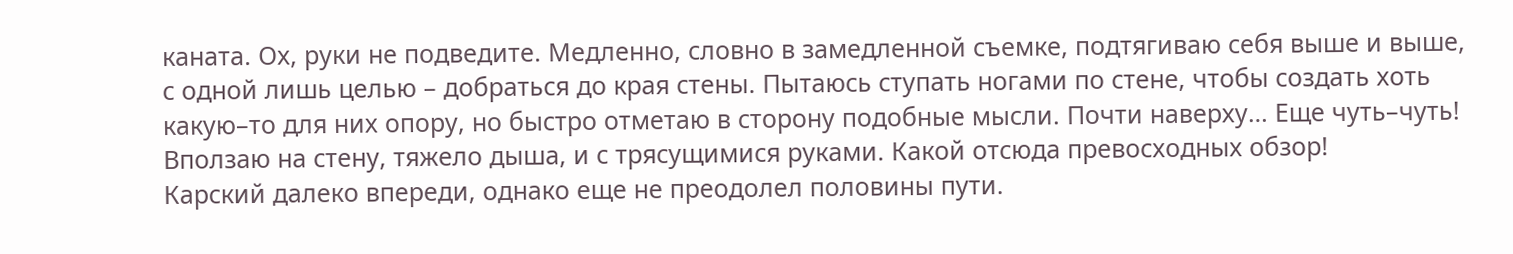каната. Ох, руки не подведите. Медленно, словно в замедленной съемке, подтягиваю себя выше и выше, с одной лишь целью – добраться до края стены. Пытаюсь ступать ногами по стене, чтобы создать хоть какую–то для них опору, но быстро отметаю в сторону подобные мысли. Почти наверху… Еще чуть–чуть! Вползаю на стену, тяжело дыша, и с трясущимися руками. Какой отсюда превосходных обзор!
Карский далеко впереди, однако еще не преодолел половины пути.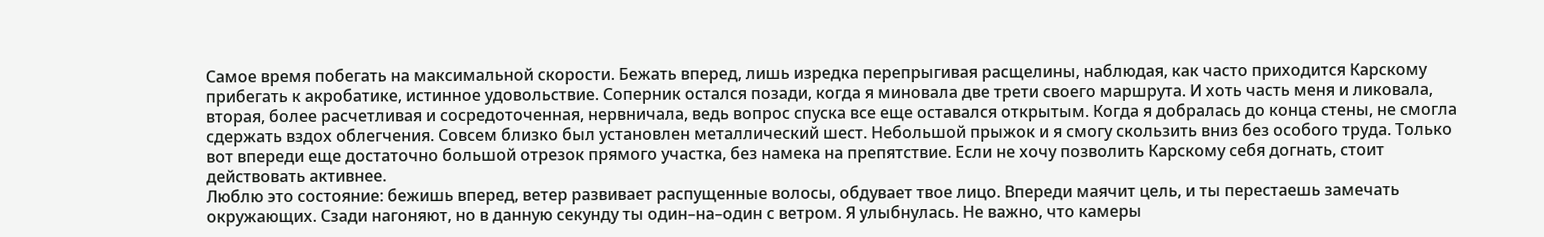Самое время побегать на максимальной скорости. Бежать вперед, лишь изредка перепрыгивая расщелины, наблюдая, как часто приходится Карскому прибегать к акробатике, истинное удовольствие. Соперник остался позади, когда я миновала две трети своего маршрута. И хоть часть меня и ликовала, вторая, более расчетливая и сосредоточенная, нервничала, ведь вопрос спуска все еще оставался открытым. Когда я добралась до конца стены, не смогла сдержать вздох облегчения. Совсем близко был установлен металлический шест. Небольшой прыжок и я смогу скользить вниз без особого труда. Только вот впереди еще достаточно большой отрезок прямого участка, без намека на препятствие. Если не хочу позволить Карскому себя догнать, стоит действовать активнее.
Люблю это состояние: бежишь вперед, ветер развивает распущенные волосы, обдувает твое лицо. Впереди маячит цель, и ты перестаешь замечать окружающих. Сзади нагоняют, но в данную секунду ты один–на–один с ветром. Я улыбнулась. Не важно, что камеры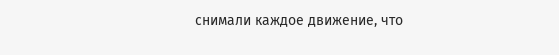снимали каждое движение, что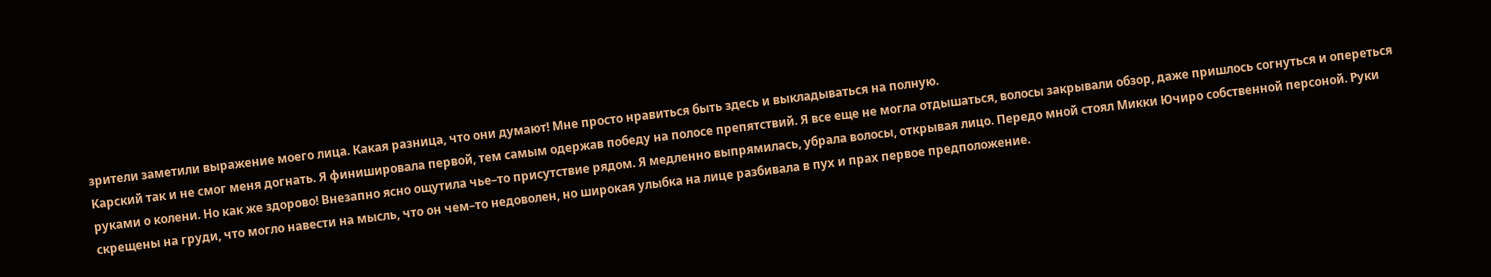зрители заметили выражение моего лица. Какая разница, что они думают! Мне просто нравиться быть здесь и выкладываться на полную.
Карский так и не смог меня догнать. Я финишировала первой, тем самым одержав победу на полосе препятствий. Я все еще не могла отдышаться, волосы закрывали обзор, даже пришлось согнуться и опереться руками о колени. Но как же здорово! Внезапно ясно ощутила чье–то присутствие рядом. Я медленно выпрямилась, убрала волосы, открывая лицо. Передо мной стоял Микки Ючиро собственной персоной. Руки скрещены на груди, что могло навести на мысль, что он чем–то недоволен, но широкая улыбка на лице разбивала в пух и прах первое предположение.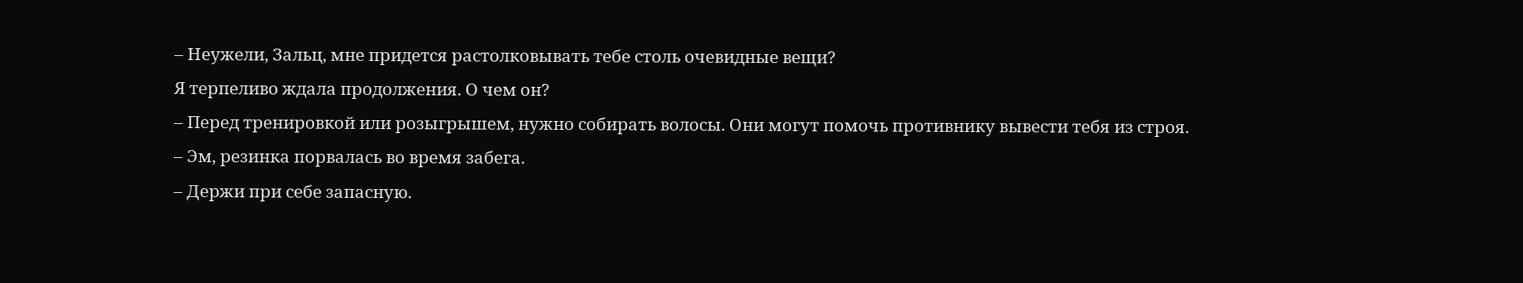– Неужели, Зальц, мне придется растолковывать тебе столь очевидные вещи?
Я терпеливо ждала продолжения. О чем он?
– Перед тренировкой или розыгрышем, нужно собирать волосы. Они могут помочь противнику вывести тебя из строя.
– Эм, резинка порвалась во время забега.
– Держи при себе запасную.